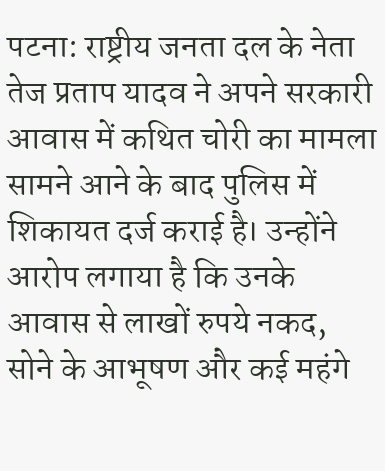पटना: राष्ट्रीय जनता दल के नेता तेज प्रताप यादव ने अपने सरकारी आवास में कथित चोरी का मामला सामने आने के बाद पुलिस में शिकायत दर्ज कराई है। उन्होंने आरोप लगाया है कि उनके आवास से लाखों रुपये नकद, सोने के आभूषण और कई महंगे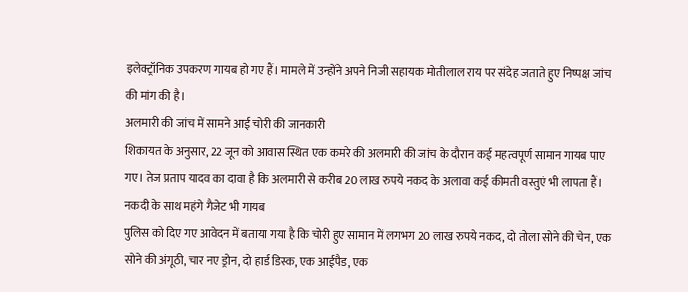इलेक्ट्रॉनिक उपकरण गायब हो गए हैं। मामले में उन्होंने अपने निजी सहायक मोतीलाल राय पर संदेह जताते हुए निष्पक्ष जांच की मांग की है।
अलमारी की जांच में सामने आई चोरी की जानकारी
शिकायत के अनुसार, 22 जून को आवास स्थित एक कमरे की अलमारी की जांच के दौरान कई महत्वपूर्ण सामान गायब पाए गए। तेज प्रताप यादव का दावा है कि अलमारी से करीब 20 लाख रुपये नकद के अलावा कई कीमती वस्तुएं भी लापता हैं।
नकदी के साथ महंगे गैजेट भी गायब
पुलिस को दिए गए आवेदन में बताया गया है कि चोरी हुए सामान में लगभग 20 लाख रुपये नकद, दो तोला सोने की चेन, एक सोने की अंगूठी, चार नए ड्रोन, दो हार्ड डिस्क, एक आईपैड, एक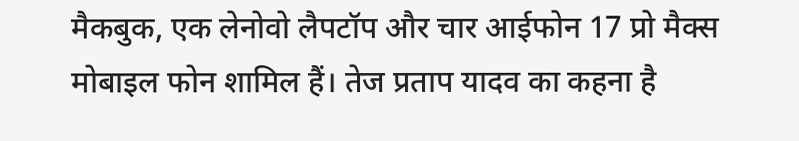मैकबुक, एक लेनोवो लैपटॉप और चार आईफोन 17 प्रो मैक्स मोबाइल फोन शामिल हैं। तेज प्रताप यादव का कहना है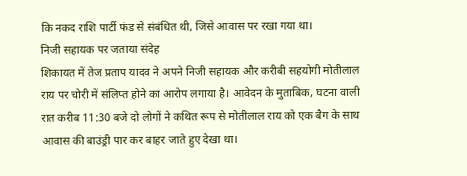कि नकद राशि पार्टी फंड से संबंधित थी, जिसे आवास पर रखा गया था।
निजी सहायक पर जताया संदेह
शिकायत में तेज प्रताप यादव ने अपने निजी सहायक और करीबी सहयोगी मोतीलाल राय पर चोरी में संलिप्त होने का आरोप लगाया है। आवेदन के मुताबिक, घटना वाली रात करीब 11:30 बजे दो लोगों ने कथित रूप से मोतीलाल राय को एक बैग के साथ आवास की बाउंड्री पार कर बाहर जाते हुए देखा था।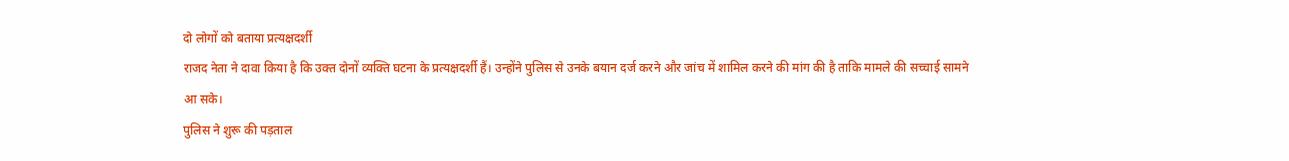दो लोगों को बताया प्रत्यक्षदर्शी
राजद नेता ने दावा किया है कि उक्त दोनों व्यक्ति घटना के प्रत्यक्षदर्शी हैं। उन्होंने पुलिस से उनके बयान दर्ज करने और जांच में शामिल करने की मांग की है ताकि मामले की सच्चाई सामने आ सके।
पुलिस ने शुरू की पड़ताल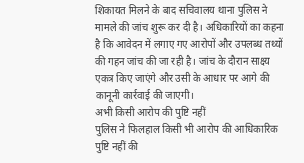शिकायत मिलने के बाद सचिवालय थाना पुलिस ने मामले की जांच शुरू कर दी है। अधिकारियों का कहना है कि आवेदन में लगाए गए आरोपों और उपलब्ध तथ्यों की गहन जांच की जा रही है। जांच के दौरान साक्ष्य एकत्र किए जाएंगे और उसी के आधार पर आगे की कानूनी कार्रवाई की जाएगी।
अभी किसी आरोप की पुष्टि नहीं
पुलिस ने फिलहाल किसी भी आरोप की आधिकारिक पुष्टि नहीं की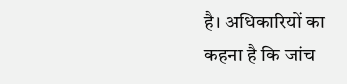है। अधिकारियों का कहना है कि जांच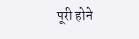पूरी होने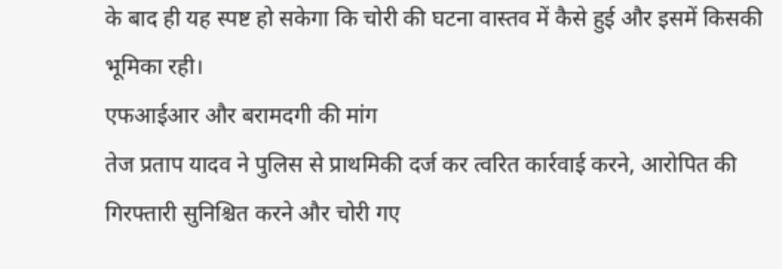के बाद ही यह स्पष्ट हो सकेगा कि चोरी की घटना वास्तव में कैसे हुई और इसमें किसकी भूमिका रही।
एफआईआर और बरामदगी की मांग
तेज प्रताप यादव ने पुलिस से प्राथमिकी दर्ज कर त्वरित कार्रवाई करने, आरोपित की गिरफ्तारी सुनिश्चित करने और चोरी गए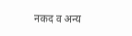नकद व अन्य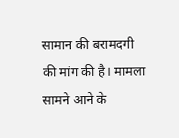सामान की बरामदगी की मांग की है। मामला सामने आने के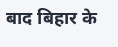बाद बिहार के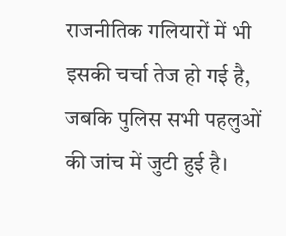राजनीतिक गलियारों में भी इसकी चर्चा तेज हो गई है, जबकि पुलिस सभी पहलुओं की जांच में जुटी हुई है।